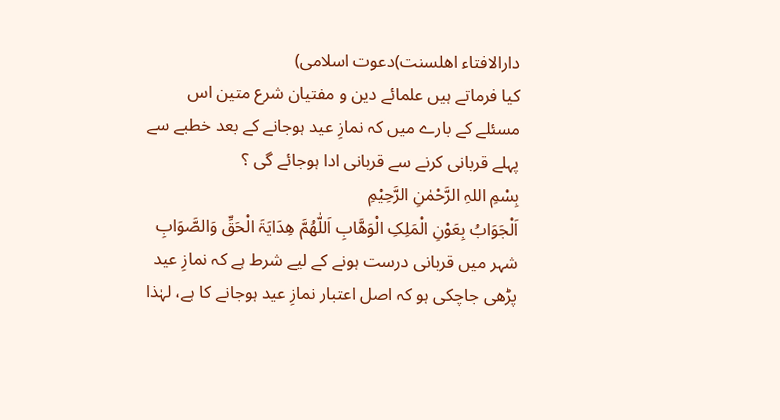دارالافتاء اھلسنت)دعوت اسلامی)
کیا فرماتے ہیں علمائے دین و مفتیان شرع متین اس مسئلے کے بارے میں کہ نمازِ عید ہوجانے کے بعد خطبے سے پہلے قربانی کرنے سے قربانی ادا ہوجائے گی ؟
بِسْمِ اللہِ الرَّحْمٰنِ الرَّحِیْمِ
اَلْجَوَابُ بِعَوْنِ الْمَلِکِ الْوَھَّابِ اَللّٰھُمَّ ھِدَایَۃَ الْحَقِّ وَالصَّوَابِ
شہر میں قربانی درست ہونے کے لیے شرط ہے کہ نمازِ عید پڑھی جاچکی ہو کہ اصل اعتبار نمازِ عید ہوجانے کا ہے، لہٰذا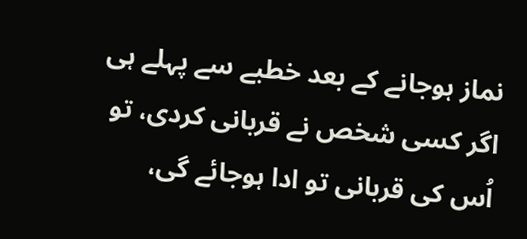نماز ہوجانے کے بعد خطبے سے پہلے ہی اگر کسی شخص نے قربانی کردی، تو اُس کی قربانی تو ادا ہوجائے گی،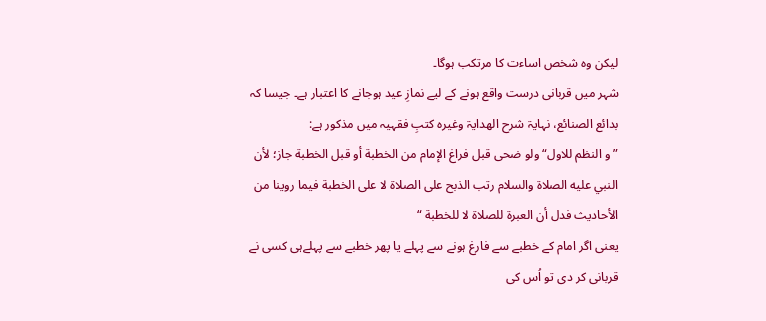لیکن وہ شخص اساءت کا مرتکب ہوگا۔
شہر میں قربانی درست واقع ہونے کے لیے نمازِ عید ہوجانے کا اعتبار ہے۔ جیسا کہ بدائع الصنائع، نہایۃ شرح الھدایۃ وغیرہ کتبِ فقہیہ میں مذکور ہے:
”و النظم للاول“ ولو ضحى قبل فراغ الإمام من الخطبة أو قبل الخطبة جاز؛ لأن النبي عليه الصلاة والسلام رتب الذبح على الصلاة لا على الخطبة فيما روينا من الأحاديث فدل أن العبرة للصلاة لا للخطبة “
یعنی اگر امام کے خطبے سے فارغ ہونے سے پہلے یا پھر خطبے سے پہلےہی کسی نے قربانی کر دی تو اُس کی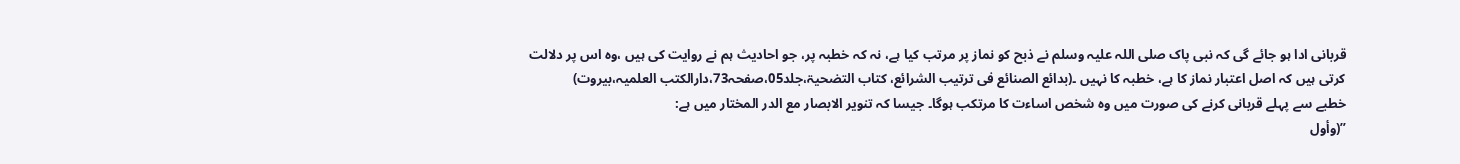قربانی ادا ہو جائے گی کہ نبی پاک صلی اللہ علیہ وسلم نے ذبح کو نماز پر مرتب کیا ہے، نہ کہ خطبہ پر، جو احادیث ہم نے روایت کی ہیں ،وہ اس پر دلالت کرتی ہیں کہ اصل اعتبار نماز کا ہے، خطبہ کا نہیں ۔(بدائع الصنائع فی ترتیب الشرائع، کتاب التضحیۃ،جلد05،صفحہ73،دارالکتب العلمیہ،بیروت)
خطبے سے پہلے قربانی کرنے کی صورت میں وہ شخص اساءت کا مرتکب ہوگا۔ جیسا کہ تنویر الابصار مع الدر المختار میں ہے:
”(وأول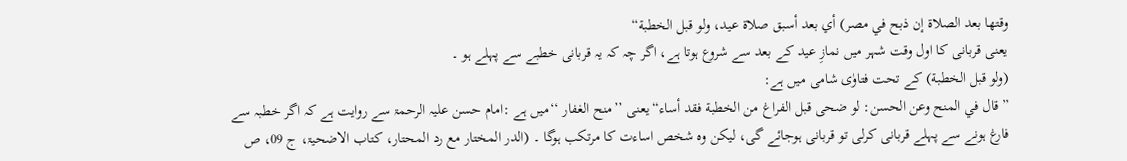وقتھا بعد الصلاة إن ذبح في مصر) أي بعد أسبق صلاة عيد، ولو قبل الخطبة“
یعنی قربانی کا اول وقت شہر میں نمازِ عید کے بعد سے شروع ہوتا ہے، اگر چہ کہ یہ قربانی خطبے سے پہلے ہو ۔
(ولو قبل الخطبة) کے تحت فتاوٰی شامی میں ہے:
” قال في المنح وعن الحسن: لو ضحى قبل الفراغ من الخطبة فقد أساء“یعنی ’’منح الغفار ‘‘میں ہے :امام حسن علیہ الرحمۃ سے روایت ہے کہ اگر خطبہ سے فارغ ہونے سے پہلے قربانی کرلی تو قربانی ہوجائے گی، لیکن وہ شخص اساءت کا مرتکب ہوگا ۔ (الدر المختار مع رد المحتار، کتاب الاضحیۃ، ج 09، ص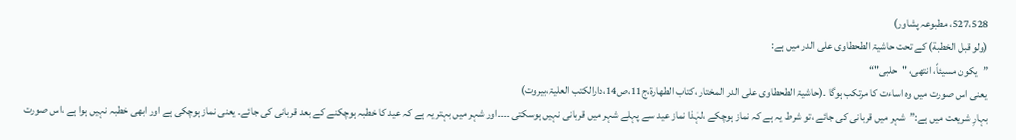527،528، مطبوعہ پشاور)
(ولو قبل الخطبة) کے تحت حاشیۃ الطحطاوی علی الدر میں ہے:
”یکون مسیئاً، انتھی، "حلبی"“
یعنی اس صورت میں وہ اساءت کا مرتکب ہوگا ۔(حاشیۃ الطحطاوی علی الدر المختار ،کتاب الطھارۃ،ج11،ص14،دارالکتب العلیۃ،بیروت)
بہارِ شریعت میں ہے:”شہر میں قربانی کی جائے ،تو شرط یہ ہے کہ نماز ہوچکے ،لہٰذا نماز عید سے پہلے شہر میں قربانی نہیں ہوسکتی ۔۔۔۔اور شہر میں بہتر یہ ہے کہ عید کا خطبہ ہوچکنے کے بعد قربانی کی جائے۔ یعنی نماز ہوچکی ہے اور ابھی خطبہ نہیں ہوا ہے ،اس صورت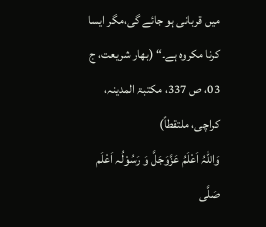میں قربانی ہو جائے گی،مگر ایسا کرنا مکروہ ہے۔“ (بھار شریعت، ج 03، ص 337، مکتبۃ المدینہ، کراچی، ملتقطاً)
وَاللہُ اَعْلَمُ عَزَّوَجَلَّ وَ رَسُوْلُہ اَعْلَم صَلَّی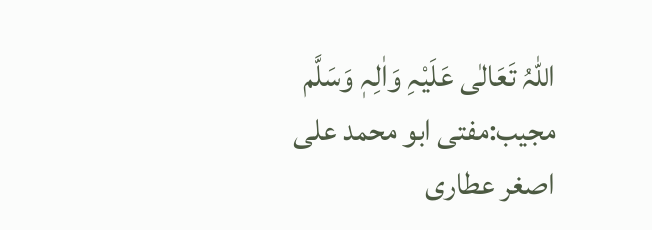اللہُ تَعَالٰی عَلَیْہِ وَاٰلِہٖ وَسَلَّم
مجیب:مفتی ابو محمد علی اصغر عطاری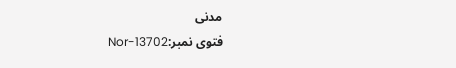مدنی
فتوی نمبر:Nor-13702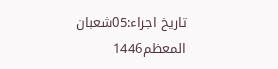تاریخ اجراء:05شعبان المعظم1446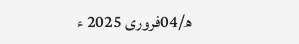ھ/04فروری 2025 ء